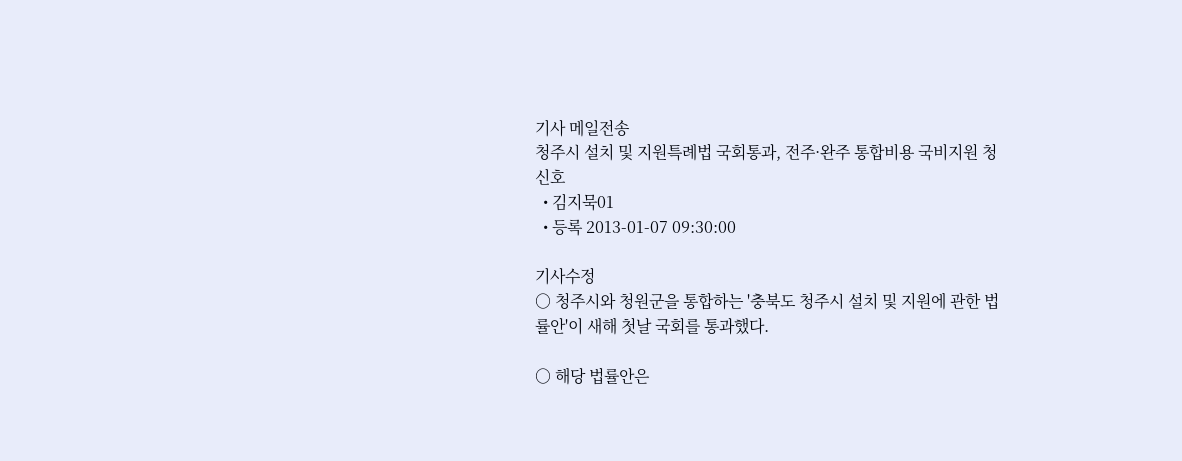기사 메일전송
청주시 설치 및 지원특례법 국회통과, 전주·완주 통합비용 국비지원 청신호
  • 김지묵01
  • 등록 2013-01-07 09:30:00

기사수정
○ 청주시와 청원군을 통합하는 '충북도 청주시 설치 및 지원에 관한 법률안'이 새해 첫날 국회를 통과했다.

○ 해당 법률안은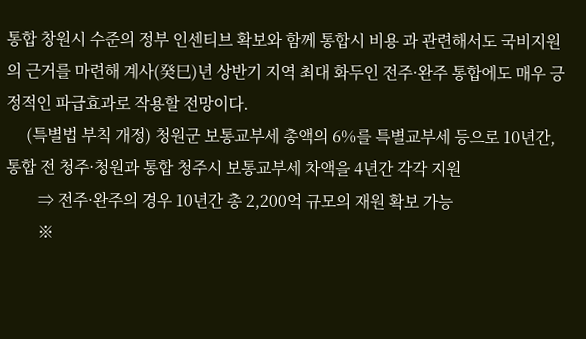통합 창원시 수준의 정부 인센티브 확보와 함께 통합시 비용 과 관련해서도 국비지원의 근거를 마련해 계사(癸巳)년 상반기 지역 최대 화두인 전주·완주 통합에도 매우 긍정적인 파급효과로 작용할 전망이다.
     (특별법 부칙 개정) 청원군 보통교부세 총액의 6%를 특별교부세 등으로 10년간,통합 전 청주·청원과 통합 청주시 보통교부세 차액을 4년간 각각 지원
        ⇒ 전주·완주의 경우 10년간 총 2,200억 규모의 재원 확보 가능
        ※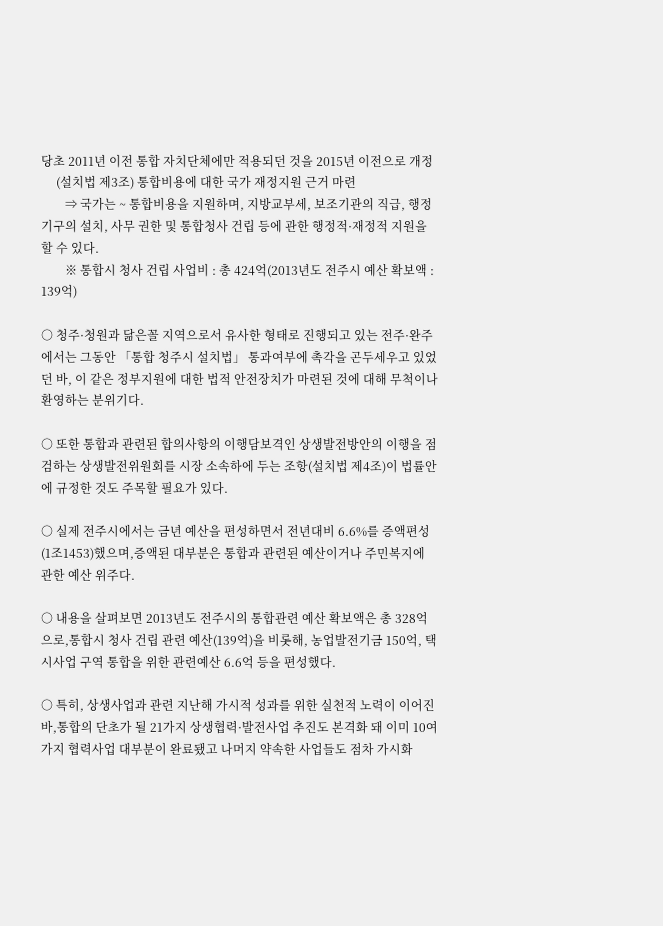당초 2011년 이전 통합 자치단체에만 적용되던 것을 2015년 이전으로 개정
     (설치법 제3조) 통합비용에 대한 국가 재정지원 근거 마련
        ⇒ 국가는 ~ 통합비용을 지원하며, 지방교부세, 보조기관의 직급, 행정기구의 설치, 사무 권한 및 통합청사 건립 등에 관한 행정적·재정적 지원을 할 수 있다.
        ※ 통합시 청사 건립 사업비 : 총 424억(2013년도 전주시 예산 확보액 : 139억)

○ 청주·청원과 닮은꼴 지역으로서 유사한 형태로 진행되고 있는 전주·완주에서는 그동안 「통합 청주시 설치법」 통과여부에 촉각을 곤두세우고 있었던 바, 이 같은 정부지원에 대한 법적 안전장치가 마련된 것에 대해 무척이나 환영하는 분위기다.

○ 또한 통합과 관련된 합의사항의 이행담보격인 상생발전방안의 이행을 점검하는 상생발전위원회를 시장 소속하에 두는 조항(설치법 제4조)이 법률안에 규정한 것도 주목할 필요가 있다.

○ 실제 전주시에서는 금년 예산을 편성하면서 전년대비 6.6%를 증액편성(1조1453)했으며,증액된 대부분은 통합과 관련된 예산이거나 주민복지에 관한 예산 위주다.

○ 내용을 살펴보면 2013년도 전주시의 통합관련 예산 확보액은 총 328억으로,통합시 청사 건립 관련 예산(139억)을 비롯해, 농업발전기금 150억, 택시사업 구역 통합을 위한 관련예산 6.6억 등을 편성했다.

○ 특히, 상생사업과 관련 지난해 가시적 성과를 위한 실천적 노력이 이어진 바,통합의 단초가 될 21가지 상생협력·발전사업 추진도 본격화 돼 이미 10여 가지 협력사업 대부분이 완료됐고 나머지 약속한 사업들도 점차 가시화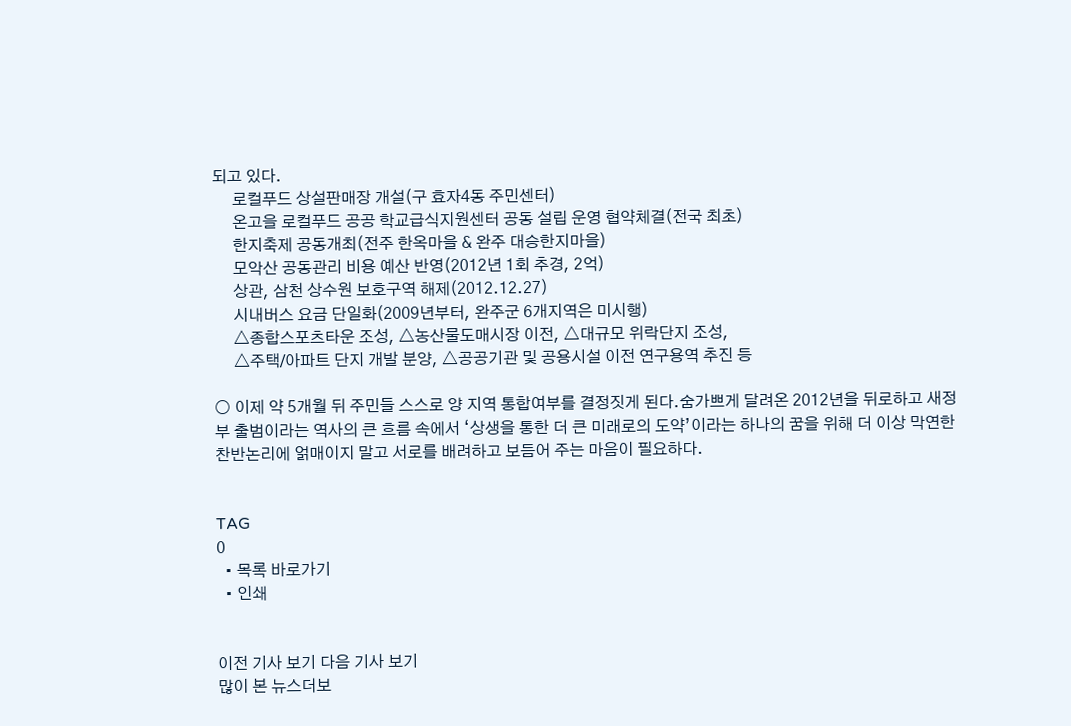되고 있다.
     로컬푸드 상설판매장 개설(구 효자4동 주민센터)
     온고을 로컬푸드 공공 학교급식지원센터 공동 설립 운영 협약체결(전국 최초)
     한지축제 공동개최(전주 한옥마을 & 완주 대승한지마을)
     모악산 공동관리 비용 예산 반영(2012년 1회 추경, 2억)
     상관, 삼천 상수원 보호구역 해제(2012.12.27)
     시내버스 요금 단일화(2009년부터, 완주군 6개지역은 미시행)
     △종합스포츠타운 조성, △농산물도매시장 이전, △대규모 위락단지 조성,
     △주택/아파트 단지 개발 분양, △공공기관 및 공용시설 이전 연구용역 추진 등

○ 이제 약 5개월 뒤 주민들 스스로 양 지역 통합여부를 결정짓게 된다.숨가쁘게 달려온 2012년을 뒤로하고 새정부 출범이라는 역사의 큰 흐름 속에서 ‘상생을 통한 더 큰 미래로의 도약’이라는 하나의 꿈을 위해 더 이상 막연한 찬반논리에 얽매이지 말고 서로를 배려하고 보듬어 주는 마음이 필요하다.


TAG
0
  • 목록 바로가기
  • 인쇄


이전 기사 보기 다음 기사 보기
많이 본 뉴스더보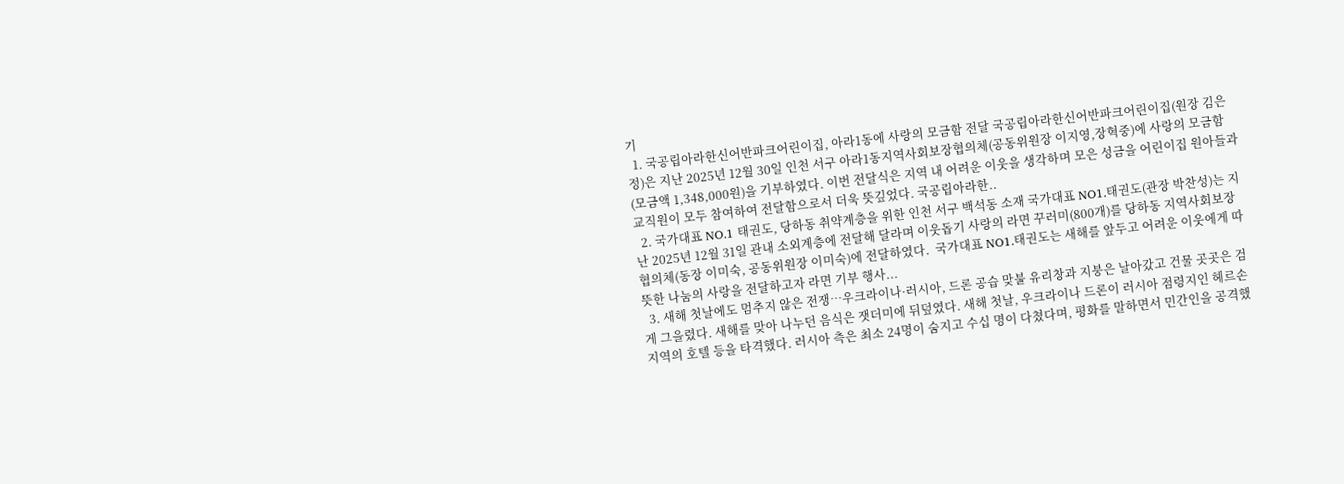기
  1. 국공립아라한신어반파크어린이집, 아라1동에 사랑의 모금함 전달 국공립아라한신어반파크어린이집(원장 김은정)은 지난 2025년 12월 30일 인천 서구 아라1동지역사회보장협의체(공동위원장 이지영,장혁중)에 사랑의 모금함(모금액 1,348,000원)을 기부하였다. 이번 전달식은 지역 내 어려운 이웃을 생각하며 모은 성금을 어린이집 원아들과 교직원이 모두 참여하여 전달함으로서 더욱 뜻깊었다. 국공립아라한..
  2. 국가대표 NO.1 태권도, 당하동 취약계층을 위한 인천 서구 백석동 소재 국가대표 NO1.태권도(관장 박찬성)는 지난 2025년 12월 31일 관내 소외계층에 전달해 달라며 이웃돕기 사랑의 라면 꾸러미(800개)를 당하동 지역사회보장협의체(동장 이미숙, 공동위원장 이미숙)에 전달하였다.  국가대표 NO1.태권도는 새해를 앞두고 어려운 이웃에게 따뜻한 나눔의 사랑을 전달하고자 라면 기부 행사...
  3. 새해 첫날에도 멈추지 않은 전쟁…우크라이나·러시아, 드론 공습 맞불 유리창과 지붕은 날아갔고 건물 곳곳은 검게 그을렸다. 새해를 맞아 나누던 음식은 잿더미에 뒤덮였다. 새해 첫날, 우크라이나 드론이 러시아 점령지인 헤르손 지역의 호텔 등을 타격했다. 러시아 측은 최소 24명이 숨지고 수십 명이 다쳤다며, 평화를 말하면서 민간인을 공격했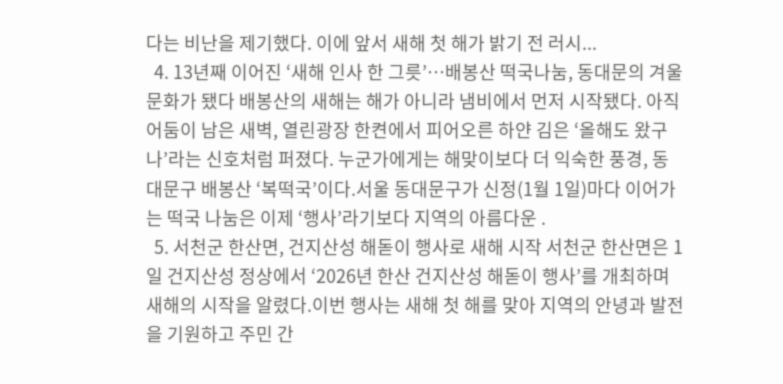다는 비난을 제기했다. 이에 앞서 새해 첫 해가 밝기 전 러시...
  4. 13년째 이어진 ‘새해 인사 한 그릇’…배봉산 떡국나눔, 동대문의 겨울 문화가 됐다 배봉산의 새해는 해가 아니라 냄비에서 먼저 시작됐다. 아직 어둠이 남은 새벽, 열린광장 한켠에서 피어오른 하얀 김은 ‘올해도 왔구나’라는 신호처럼 퍼졌다. 누군가에게는 해맞이보다 더 익숙한 풍경, 동대문구 배봉산 ‘복떡국’이다.서울 동대문구가 신정(1월 1일)마다 이어가는 떡국 나눔은 이제 ‘행사’라기보다 지역의 아름다운 .
  5. 서천군 한산면, 건지산성 해돋이 행사로 새해 시작 서천군 한산면은 1일 건지산성 정상에서 ‘2026년 한산 건지산성 해돋이 행사’를 개최하며 새해의 시작을 알렸다.이번 행사는 새해 첫 해를 맞아 지역의 안녕과 발전을 기원하고 주민 간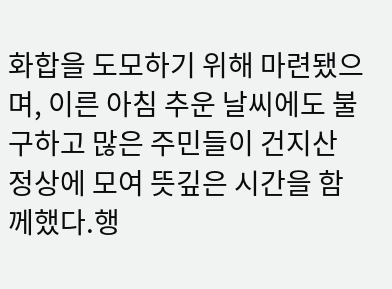화합을 도모하기 위해 마련됐으며, 이른 아침 추운 날씨에도 불구하고 많은 주민들이 건지산 정상에 모여 뜻깊은 시간을 함께했다.행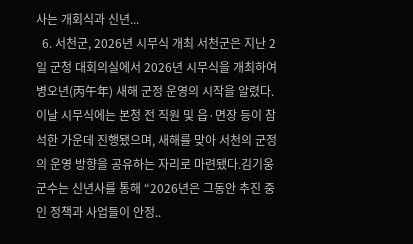사는 개회식과 신년...
  6. 서천군, 2026년 시무식 개최 서천군은 지난 2일 군청 대회의실에서 2026년 시무식을 개최하여 병오년(丙午年) 새해 군정 운영의 시작을 알렸다.이날 시무식에는 본청 전 직원 및 읍·면장 등이 참석한 가운데 진행됐으며, 새해를 맞아 서천의 군정의 운영 방향을 공유하는 자리로 마련됐다.김기웅 군수는 신년사를 통해 “2026년은 그동안 추진 중인 정책과 사업들이 안정..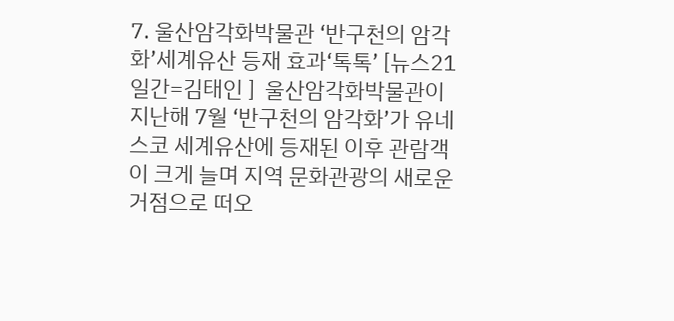7. 울산암각화박물관 ‘반구천의 암각화’세계유산 등재 효과‘톡톡’ [뉴스21일간=김태인 ]  울산암각화박물관이 지난해 7월 ‘반구천의 암각화’가 유네스코 세계유산에 등재된 이후 관람객이 크게 늘며 지역 문화관광의 새로운 거점으로 떠오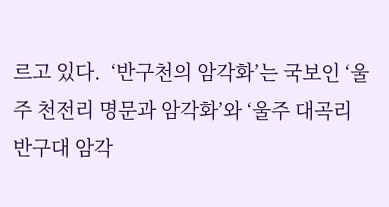르고 있다.  ‘반구천의 암각화’는 국보인 ‘울주 천전리 명문과 암각화’와 ‘울주 대곡리 반구대 암각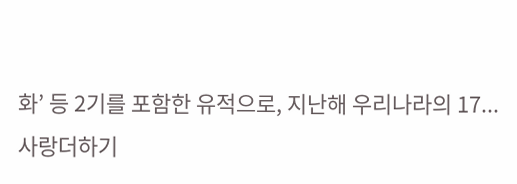화’ 등 2기를 포함한 유적으로, 지난해 우리나라의 17...
사랑더하기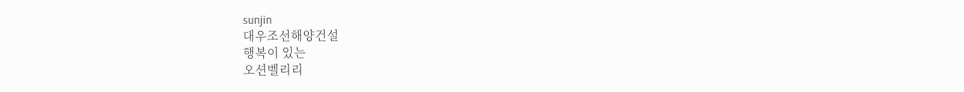sunjin
대우조선해양건설
행복이 있는
오션벨리리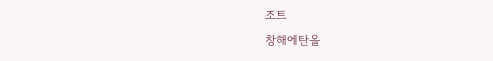조트
창해에탄올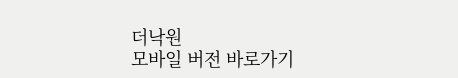더낙원
모바일 버전 바로가기